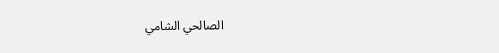الصالحي الشامي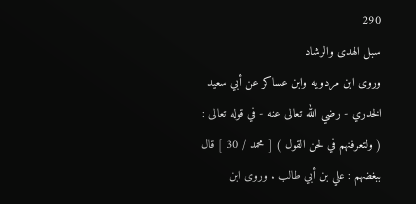290
سبل الهدى والرشاد
وروى ابن مردويه وابن عساكر عن أبي سعيد الخدري - رضي الله تعالى عنه - في قوله تعالى : ( ولتعرفنهم في لحن القول ) [ محمد / 30 ] قال ببغضهم : علي بن أبي طالب . وروى ابن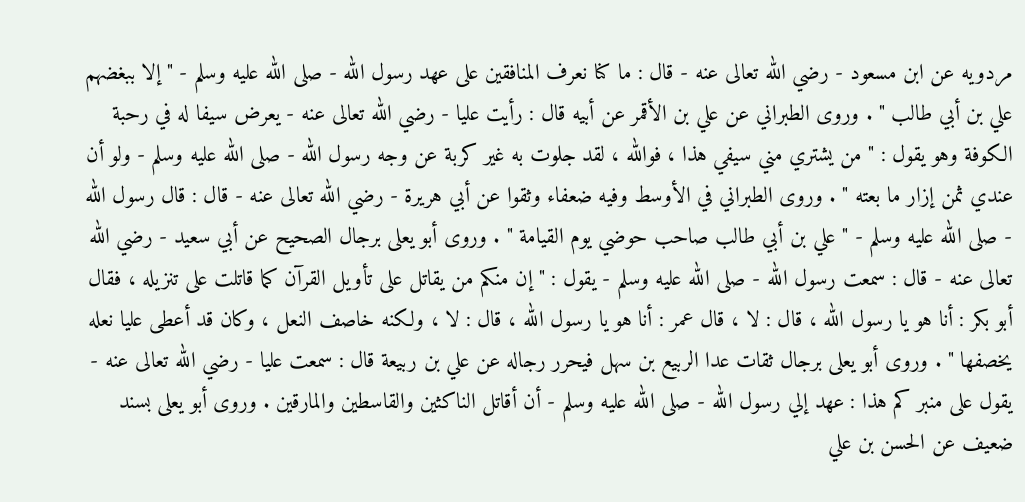مردويه عن ابن مسعود - رضي الله تعالى عنه - قال : ما كنا نعرف المنافقين على عهد رسول الله - صلى الله عليه وسلم - " إلا ببغضهم علي بن أبي طالب " . وروى الطبراني عن علي بن الأقمر عن أبيه قال : رأيت عليا - رضي الله تعالى عنه - يعرض سيفا له في رحبة الكوفة وهو يقول : " من يشتري مني سيفي هذا ، فوالله ، لقد جلوت به غير كربة عن وجه رسول الله - صلى الله عليه وسلم - ولو أن عندي ثمن إزار ما بعته " . وروى الطبراني في الأوسط وفيه ضعفاء وثقوا عن أبي هريرة - رضي الله تعالى عنه - قال : قال رسول الله - صلى الله عليه وسلم - " علي بن أبي طالب صاحب حوضي يوم القيامة " . وروى أبو يعلى برجال الصحيح عن أبي سعيد - رضي الله تعالى عنه - قال : سمعت رسول الله - صلى الله عليه وسلم - يقول : " إن منكم من يقاتل على تأويل القرآن كما قاتلت على تنزيله ، فقال أبو بكر : أنا هو يا رسول الله ، قال : لا ، قال عمر : أنا هو يا رسول الله ، قال : لا ، ولكنه خاصف النعل ، وكان قد أعطى عليا نعله يخصفها " . وروى أبو يعلى برجال ثقات عدا الربيع بن سهل فيحرر رجاله عن علي بن ربيعة قال : سمعت عليا - رضي الله تعالى عنه - يقول على منبر كم هذا : عهد إلي رسول الله - صلى الله عليه وسلم - أن أقاتل الناكثين والقاسطين والمارقين . وروى أبو يعلى بسند ضعيف عن الحسن بن علي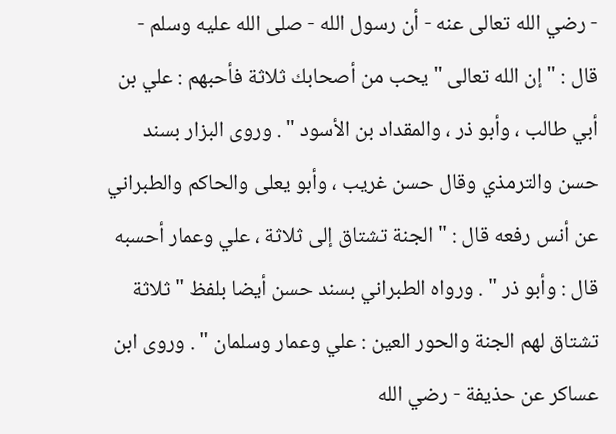- رضي الله تعالى عنه - أن رسول الله - صلى الله عليه وسلم - قال : " إن الله تعالى " يحب من أصحابك ثلاثة فأحبهم : علي بن أبي طالب ، وأبو ذر ، والمقداد بن الأسود " . وروى البزار بسند حسن والترمذي وقال حسن غريب ، وأبو يعلى والحاكم والطبراني عن أنس رفعه قال : " الجنة تشتاق إلى ثلاثة ، علي وعمار أحسبه قال : وأبو ذر " . ورواه الطبراني بسند حسن أيضا بلفظ " ثلاثة تشتاق لهم الجنة والحور العين : علي وعمار وسلمان " . وروى ابن عساكر عن حذيفة - رضي الله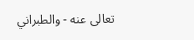تعالى عنه - والطبراني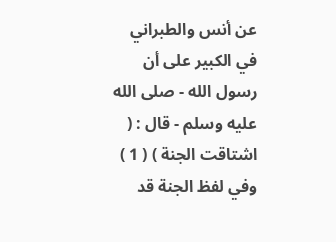عن أنس والطبراني في الكبير على أن رسول الله - صلى الله عليه وسلم - قال : ( اشتاقت الجنة ) ( 1 ) وفي لفظ الجنة قد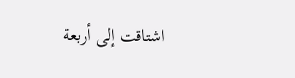اشتاقت إلى أربعة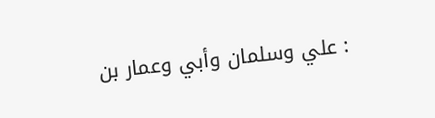: علي وسلمان وأبي وعمار بن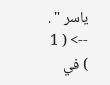ياسر " .
--> ( 1 ) في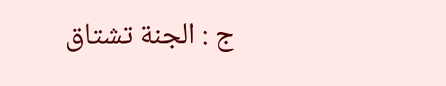ج : الجنة تشتاق